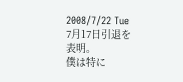2008/7/22 Tue
7月17日引退を表明。
僕は特に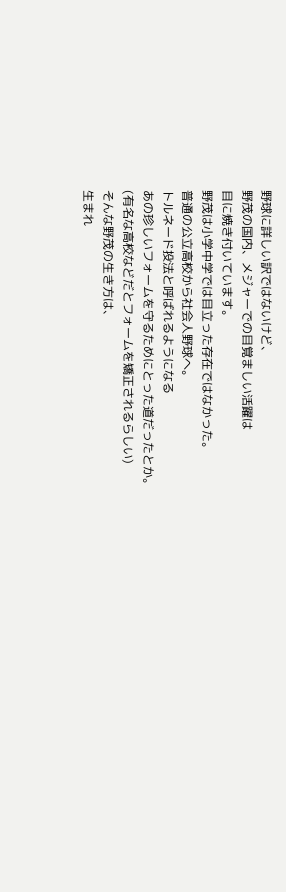野球に詳しい訳ではないけど、
野茂の国内、メジャーでの目覚ましい活躍は
目に焼き付いています。
野茂は小学中学では目立った存在ではなかった。
普通の公立高校から社会人野球へ。
トルネード投法と呼ばれるようになる
あの珍しいフォームを守るためにとった道だったとか。
(有名な高校などだとフォームを矯正されるらしい)
そんな野茂の生き方は、
生まれ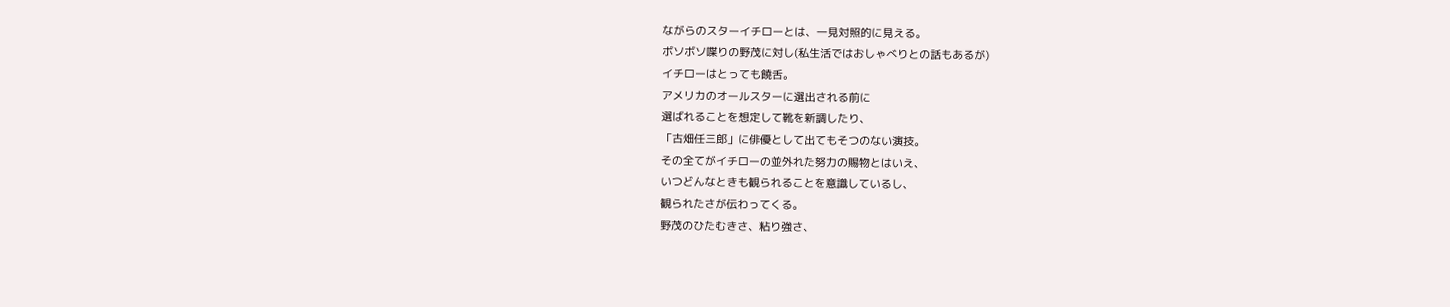ながらのスターイチローとは、一見対照的に見える。
ボソボソ喋りの野茂に対し(私生活ではおしゃべりとの話もあるが)
イチローはとっても饒舌。
アメリカのオールスターに選出される前に
選ばれることを想定して靴を新調したり、
「古畑任三郎」に俳優として出てもそつのない演技。
その全てがイチローの並外れた努力の賜物とはいえ、
いつどんなときも観られることを意識しているし、
観られたさが伝わってくる。
野茂のひたむきさ、粘り強さ、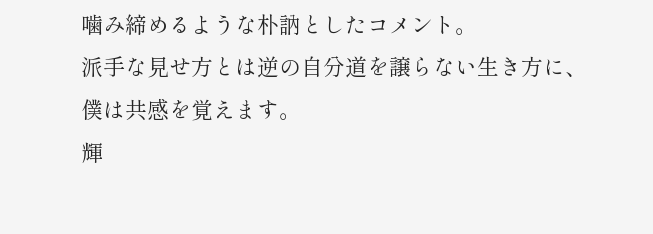噛み締めるような朴訥としたコメント。
派手な見せ方とは逆の自分道を譲らない生き方に、
僕は共感を覚えます。
輝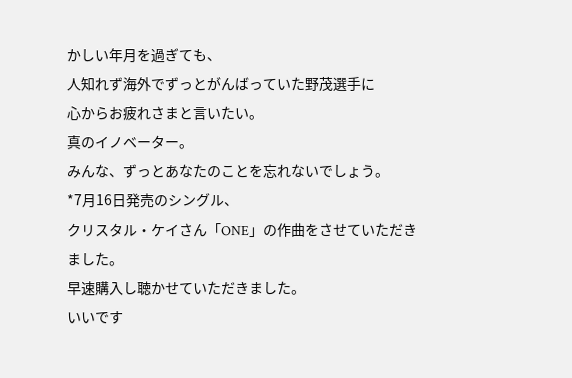かしい年月を過ぎても、
人知れず海外でずっとがんばっていた野茂選手に
心からお疲れさまと言いたい。
真のイノベーター。
みんな、ずっとあなたのことを忘れないでしょう。
*7月16日発売のシングル、
クリスタル・ケイさん「ONE」の作曲をさせていただきました。
早速購入し聴かせていただきました。
いいです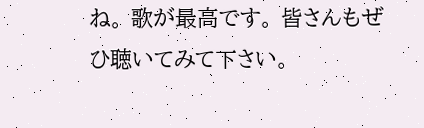ね。 歌が最高です。 皆さんもぜひ聴いてみて下さい。